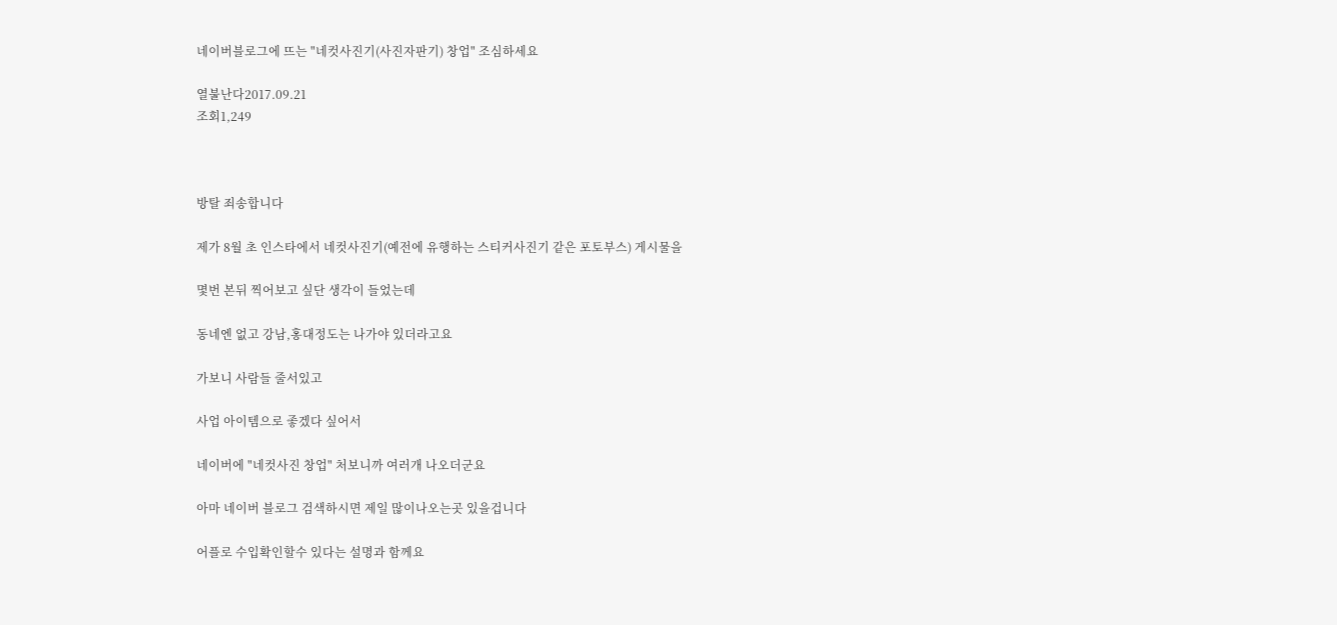네이버블로그에 뜨는 "네컷사진기(사진자판기) 창업" 조심하세요

열불난다2017.09.21
조회1,249



방탈 죄송합니다

제가 8월 초 인스타에서 네컷사진기(예전에 유행하는 스티커사진기 같은 포토부스) 게시물을

몇번 본뒤 찍어보고 싶단 생각이 들었는데

동네엔 없고 강남,홍대정도는 나가야 있더라고요

가보니 사람들 줄서있고

사업 아이템으로 좋겠다 싶어서

네이버에 "네컷사진 창업" 처보니까 여러개 나오더군요

아마 네이버 블로그 검색하시면 제일 많이나오는곳 있을겁니다

어플로 수입확인할수 있다는 설명과 함께요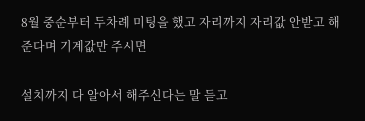8월 중순부터 두차례 미팅을 했고 자리까지 자리값 안받고 해준다며 기계값만 주시면

설치까지 다 알아서 해주신다는 말 듣고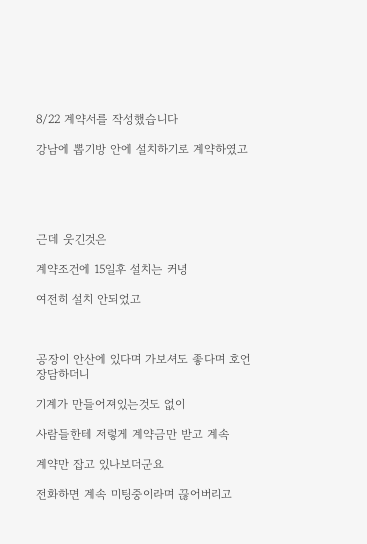8/22 계약서를 작성했습니다

강남에 뽑기방 안에 설치하기로 계약하였고





근데 웃긴것은

계약조건에 15일후 설치는 커녕

여전히 설치 안되었고



공장이 안산에 있다며 가보셔도 좋다며 호언장담하더니

기계가 만들어져있는것도 없이

사람들한테 저렇게 계약금만 받고 계속

계약만 잡고 있나보더군요

전화하면 계속 미팅중이라며 끊어버리고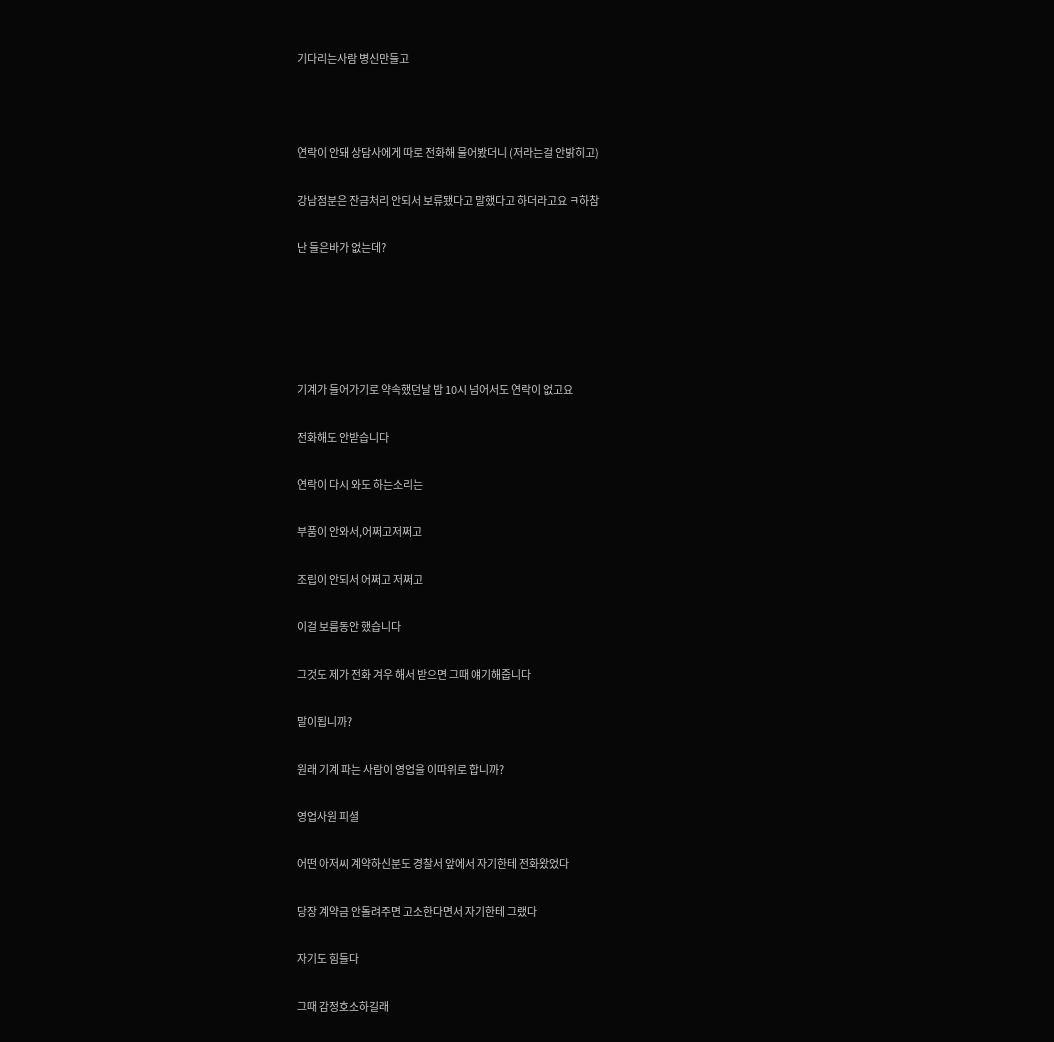기다리는사람 병신만들고



연락이 안돼 상담사에게 따로 전화해 물어봤더니 (저라는걸 안밝히고)

강남점분은 잔금처리 안되서 보류됐다고 말했다고 하더라고요 ㅋ하참

난 들은바가 없는데?





기계가 들어가기로 약속했던날 밤 10시 넘어서도 연락이 없고요

전화해도 안받습니다

연락이 다시 와도 하는소리는

부품이 안와서,어쩌고저쩌고

조립이 안되서 어쩌고 저쩌고

이걸 보름동안 했습니다

그것도 제가 전화 겨우 해서 받으면 그때 얘기해줍니다

말이됩니까?

원래 기계 파는 사람이 영업을 이따위로 합니까?

영업사원 피셜

어떤 아저씨 계약하신분도 경찰서 앞에서 자기한테 전화왔었다

당장 계약금 안돌려주면 고소한다면서 자기한테 그랬다

자기도 힘들다

그때 감정호소하길래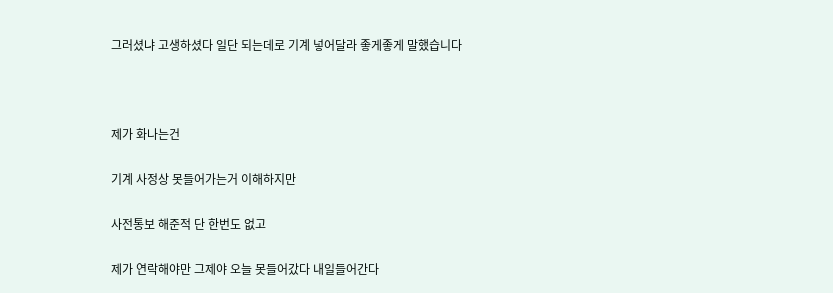그러셨냐 고생하셨다 일단 되는데로 기계 넣어달라 좋게좋게 말했습니다



제가 화나는건

기계 사정상 못들어가는거 이해하지만

사전통보 해준적 단 한번도 없고

제가 연락해야만 그제야 오늘 못들어갔다 내일들어간다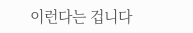이런다는 겁니다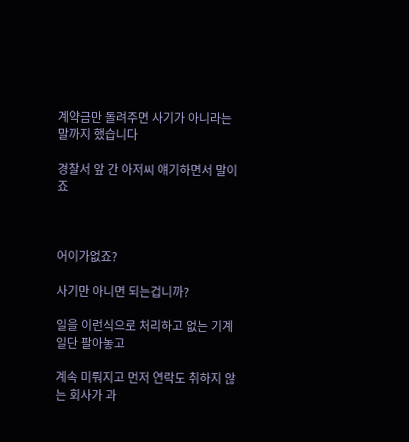계약금만 돌려주면 사기가 아니라는 말까지 했습니다

경찰서 앞 간 아저씨 얘기하면서 말이죠



어이가없죠?

사기만 아니면 되는겁니까?

일을 이런식으로 처리하고 없는 기계 일단 팔아놓고

계속 미뤄지고 먼저 연락도 취하지 않는 회사가 과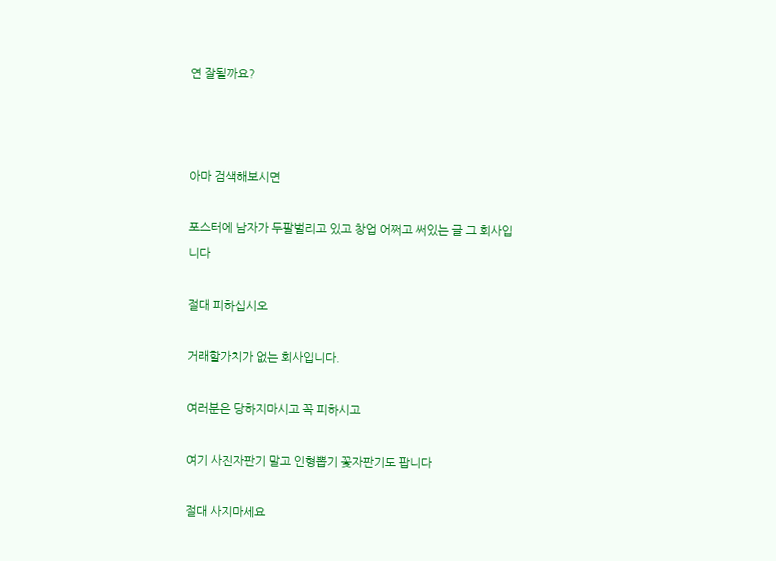연 잘될까요?



아마 검색해보시면

포스터에 남자가 두팔벌리고 있고 창업 어쩌고 써있는 글 그 회사입니다

절대 피하십시오

거래할가치가 없는 회사입니다.

여러분은 당하지마시고 꼭 피하시고

여기 사진자판기 말고 인형뽑기 꽃자판기도 팝니다

절대 사지마세요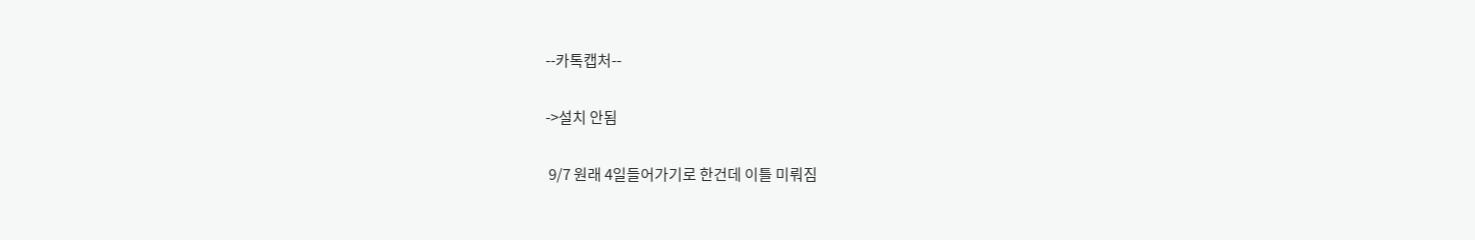--카톡캡처--

->설치 안됨

 9/7 원래 4일들어가기로 한건데 이틀 미뤄짐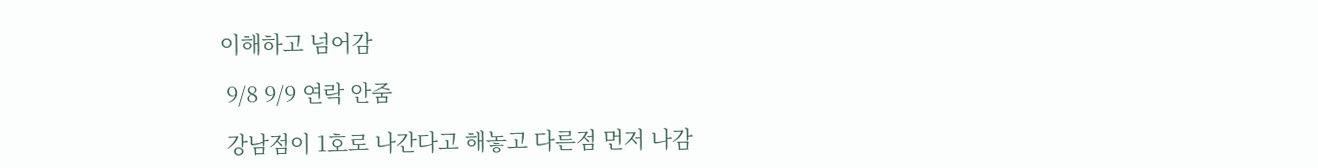이해하고 넘어감

 9/8 9/9 연락 안줌

 강남점이 1호로 나간다고 해놓고 다른점 먼저 나감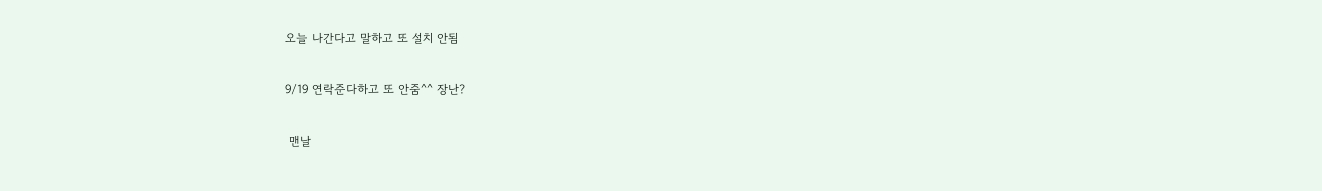오늘 나간다고 말하고 또 설치 안됨

9/19 연락준다하고 또 안줌^^ 장난?

 맨날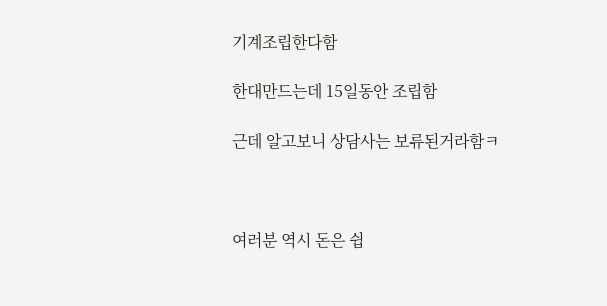기계조립한다함

한대만드는데 15일동안 조립함

근데 알고보니 상담사는 보류된거라함ㅋ



여러분 역시 돈은 쉽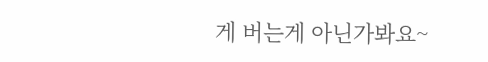게 버는게 아닌가봐요~